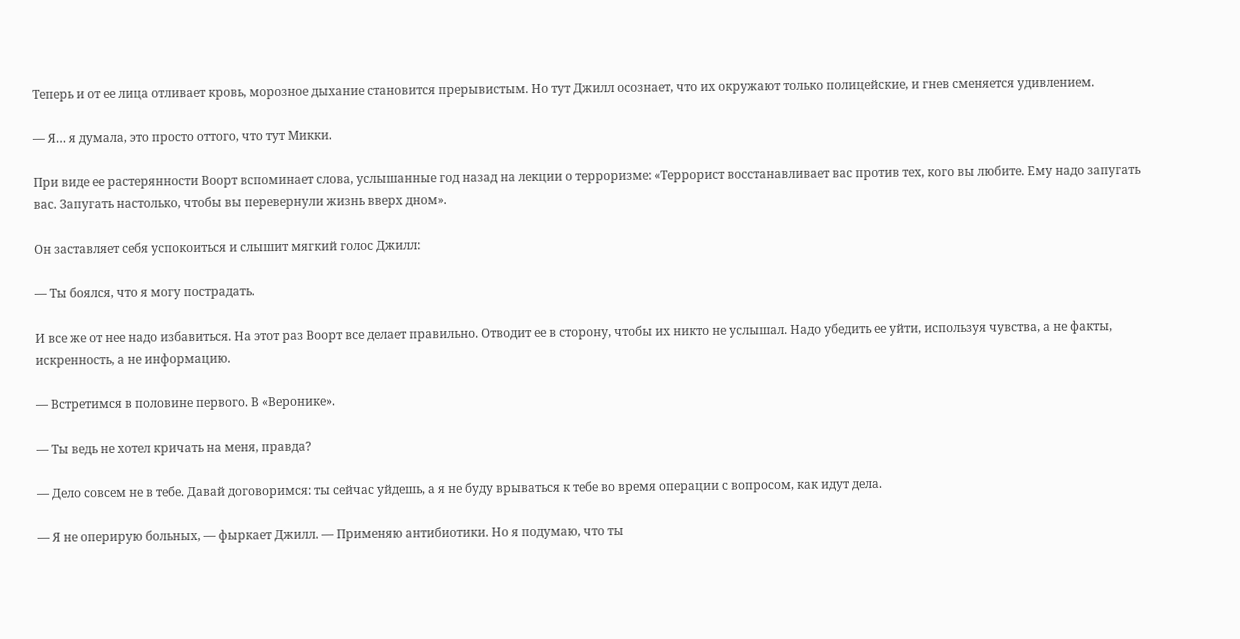Теперь и от ее лица отливает кровь, морозное дыхание становится прерывистым. Но тут Джилл осознает, что их окружают только полицейские, и гнев сменяется удивлением.

— Я… я думала, это просто оттого, что тут Микки.

При виде ее растерянности Воорт вспоминает слова, услышанные год назад на лекции о терроризме: «Террорист восстанавливает вас против тех, кого вы любите. Ему надо запугать вас. Запугать настолько, чтобы вы перевернули жизнь вверх дном».

Он заставляет себя успокоиться и слышит мягкий голос Джилл:

— Ты боялся, что я могу пострадать.

И все же от нее надо избавиться. На этот раз Воорт все делает правильно. Отводит ее в сторону, чтобы их никто не услышал. Надо убедить ее уйти, используя чувства, а не факты, искренность, а не информацию.

— Встретимся в половине первого. В «Веронике».

— Ты ведь не хотел кричать на меня, правда?

— Дело совсем не в тебе. Давай договоримся: ты сейчас уйдешь, а я не буду врываться к тебе во время операции с вопросом, как идут дела.

— Я не оперирую больных, — фыркает Джилл. — Применяю антибиотики. Но я подумаю, что ты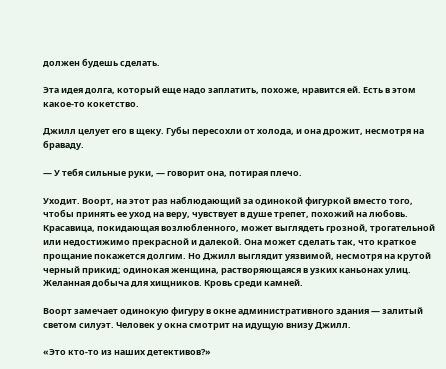должен будешь сделать.

Эта идея долга, который еще надо заплатить, похоже, нравится ей. Есть в этом какое-то кокетство.

Джилл целует его в щеку. Губы пересохли от холода, и она дрожит, несмотря на браваду.

— У тебя сильные руки, — говорит она, потирая плечо.

Уходит. Воорт, на этот раз наблюдающий за одинокой фигуркой вместо того, чтобы принять ее уход на веру, чувствует в душе трепет, похожий на любовь. Красавица, покидающая возлюбленного, может выглядеть грозной, трогательной или недостижимо прекрасной и далекой. Она может сделать так, что краткое прощание покажется долгим. Но Джилл выглядит уязвимой, несмотря на крутой черный прикид; одинокая женщина, растворяющаяся в узких каньонах улиц. Желанная добыча для хищников. Кровь среди камней.

Воорт замечает одинокую фигуру в окне административного здания — залитый светом силуэт. Человек у окна смотрит на идущую внизу Джилл.

«Это кто-то из наших детективов?»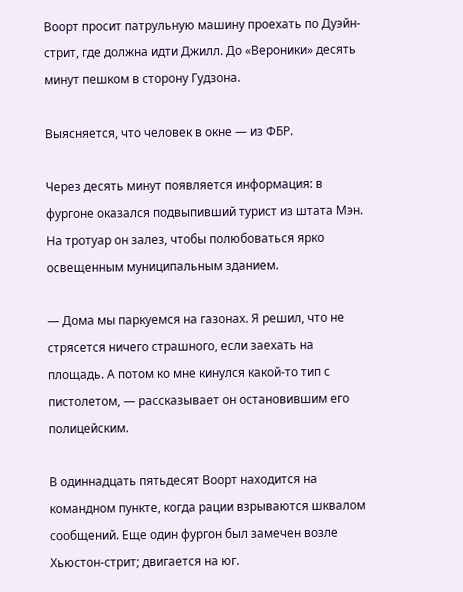Воорт просит патрульную машину проехать по Дуэйн-стрит, где должна идти Джилл. До «Вероники» десять минут пешком в сторону Гудзона.

Выясняется, что человек в окне — из ФБР.

Через десять минут появляется информация: в фургоне оказался подвыпивший турист из штата Мэн. На тротуар он залез, чтобы полюбоваться ярко освещенным муниципальным зданием.

— Дома мы паркуемся на газонах. Я решил, что не стрясется ничего страшного, если заехать на площадь. А потом ко мне кинулся какой-то тип с пистолетом, — рассказывает он остановившим его полицейским.

В одиннадцать пятьдесят Воорт находится на командном пункте, когда рации взрываются шквалом сообщений. Еще один фургон был замечен возле Хьюстон-стрит; двигается на юг.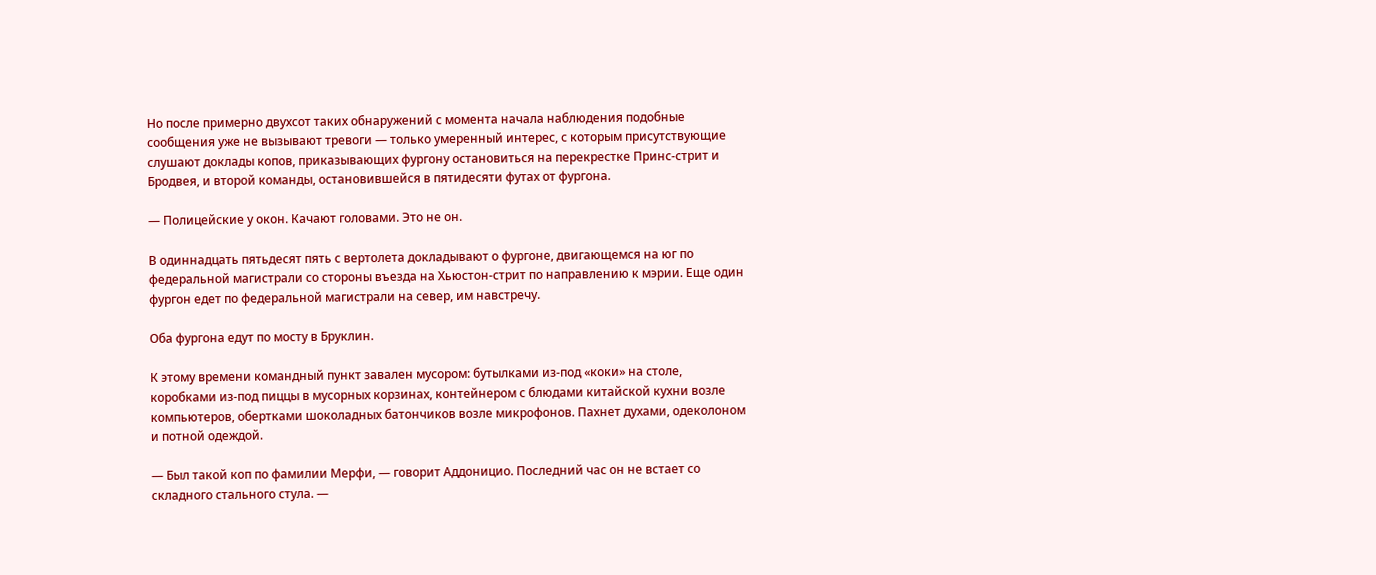Но после примерно двухсот таких обнаружений с момента начала наблюдения подобные сообщения уже не вызывают тревоги — только умеренный интерес, с которым присутствующие слушают доклады копов, приказывающих фургону остановиться на перекрестке Принс-стрит и Бродвея, и второй команды, остановившейся в пятидесяти футах от фургона.

— Полицейские у окон. Качают головами. Это не он.

В одиннадцать пятьдесят пять с вертолета докладывают о фургоне, двигающемся на юг по федеральной магистрали со стороны въезда на Хьюстон-стрит по направлению к мэрии. Еще один фургон едет по федеральной магистрали на север, им навстречу.

Оба фургона едут по мосту в Бруклин.

К этому времени командный пункт завален мусором: бутылками из-под «коки» на столе, коробками из-под пиццы в мусорных корзинах, контейнером с блюдами китайской кухни возле компьютеров, обертками шоколадных батончиков возле микрофонов. Пахнет духами, одеколоном и потной одеждой.

— Был такой коп по фамилии Мерфи, — говорит Аддоницио. Последний час он не встает со складного стального стула. —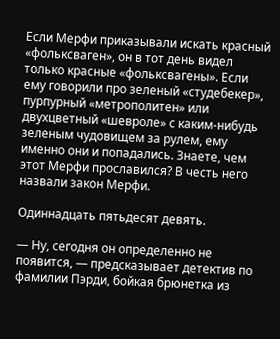Если Мерфи приказывали искать красный «фольксваген», он в тот день видел только красные «фольксвагены». Если ему говорили про зеленый «студебекер», пурпурный «метрополитен» или двухцветный «шевроле» с каким-нибудь зеленым чудовищем за рулем, ему именно они и попадались. Знаете, чем этот Мерфи прославился? В честь него назвали закон Мерфи.

Одиннадцать пятьдесят девять.

— Ну, сегодня он определенно не появится, — предсказывает детектив по фамилии Пэрди, бойкая брюнетка из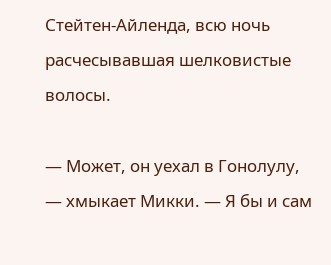Стейтен-Айленда, всю ночь расчесывавшая шелковистые волосы.

— Может, он уехал в Гонолулу, — хмыкает Микки. — Я бы и сам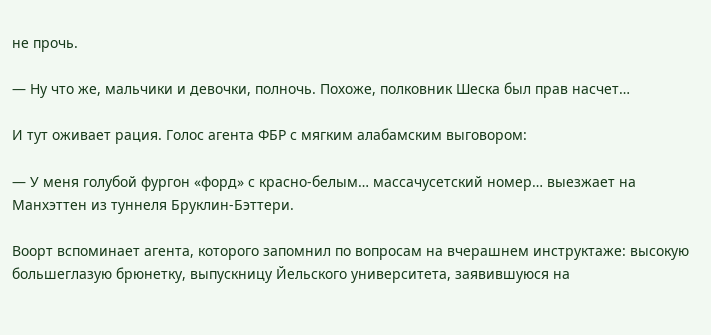не прочь.

— Ну что же, мальчики и девочки, полночь. Похоже, полковник Шеска был прав насчет…

И тут оживает рация. Голос агента ФБР с мягким алабамским выговором:

— У меня голубой фургон «форд» с красно-белым… массачусетский номер… выезжает на Манхэттен из туннеля Бруклин-Бэттери.

Воорт вспоминает агента, которого запомнил по вопросам на вчерашнем инструктаже: высокую большеглазую брюнетку, выпускницу Йельского университета, заявившуюся на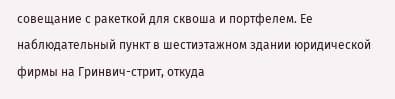совещание с ракеткой для сквоша и портфелем. Ее наблюдательный пункт в шестиэтажном здании юридической фирмы на Гринвич-стрит, откуда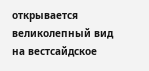открывается великолепный вид на вестсайдское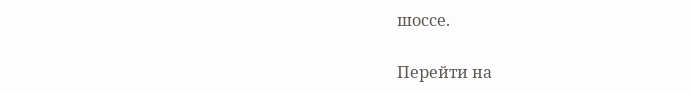шоссе.

Перейти на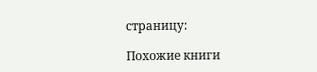страницу:

Похожие книги